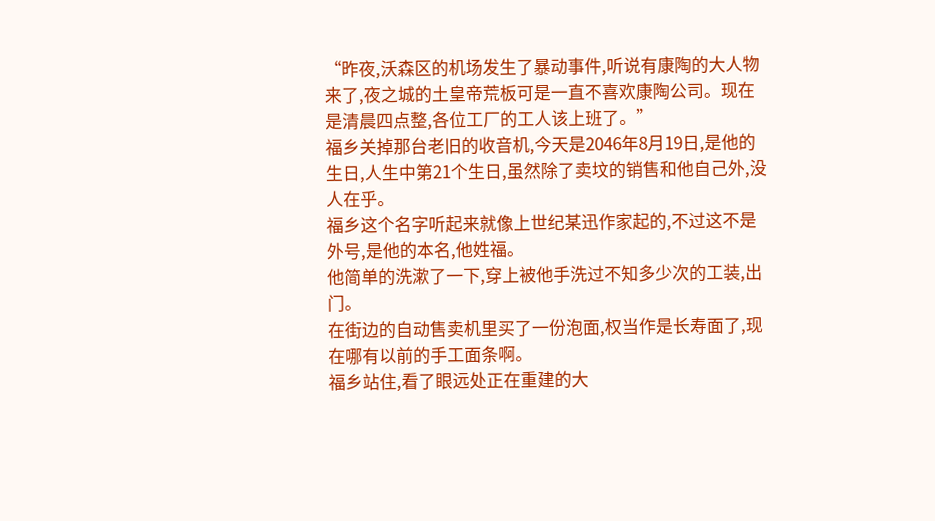“昨夜,沃森区的机场发生了暴动事件,听说有康陶的大人物来了,夜之城的土皇帝荒板可是一直不喜欢康陶公司。现在是清晨四点整,各位工厂的工人该上班了。”
福乡关掉那台老旧的收音机,今天是2046年8月19日,是他的生日,人生中第21个生日,虽然除了卖坟的销售和他自己外,没人在乎。
福乡这个名字听起来就像上世纪某迅作家起的,不过这不是外号,是他的本名,他姓福。
他简单的洗漱了一下,穿上被他手洗过不知多少次的工装,出门。
在街边的自动售卖机里买了一份泡面,权当作是长寿面了,现在哪有以前的手工面条啊。
福乡站住,看了眼远处正在重建的大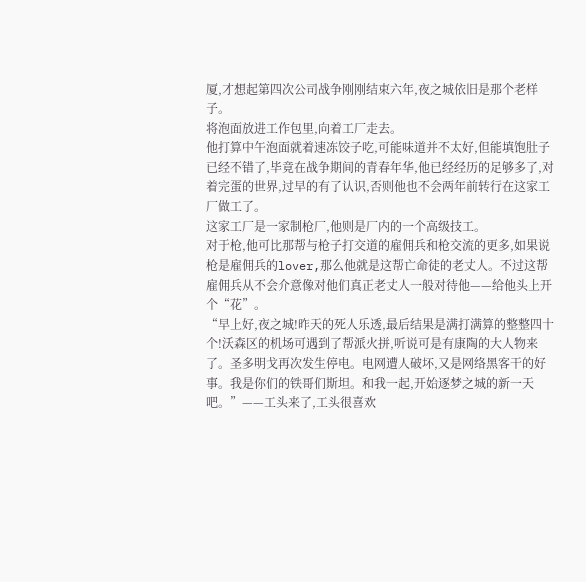厦,才想起第四次公司战争刚刚结束六年,夜之城依旧是那个老样子。
将泡面放进工作包里,向着工厂走去。
他打算中午泡面就着速冻饺子吃,可能味道并不太好,但能填饱肚子已经不错了,毕竟在战争期间的青春年华,他已经经历的足够多了,对着完蛋的世界,过早的有了认识,否则他也不会两年前转行在这家工厂做工了。
这家工厂是一家制枪厂,他则是厂内的一个高级技工。
对于枪,他可比那帮与枪子打交道的雇佣兵和枪交流的更多,如果说枪是雇佣兵的lover,那么他就是这帮亡命徒的老丈人。不过这帮雇佣兵从不会介意像对他们真正老丈人一般对待他——给他头上开个“花”。
“早上好,夜之城!昨天的死人乐透,最后结果是满打满算的整整四十个!沃森区的机场可遇到了帮派火拼,听说可是有康陶的大人物来了。圣多明戈再次发生停电。电网遭人破坏,又是网络黑客干的好事。我是你们的铁哥们斯坦。和我一起,开始逐梦之城的新一天吧。”——工头来了,工头很喜欢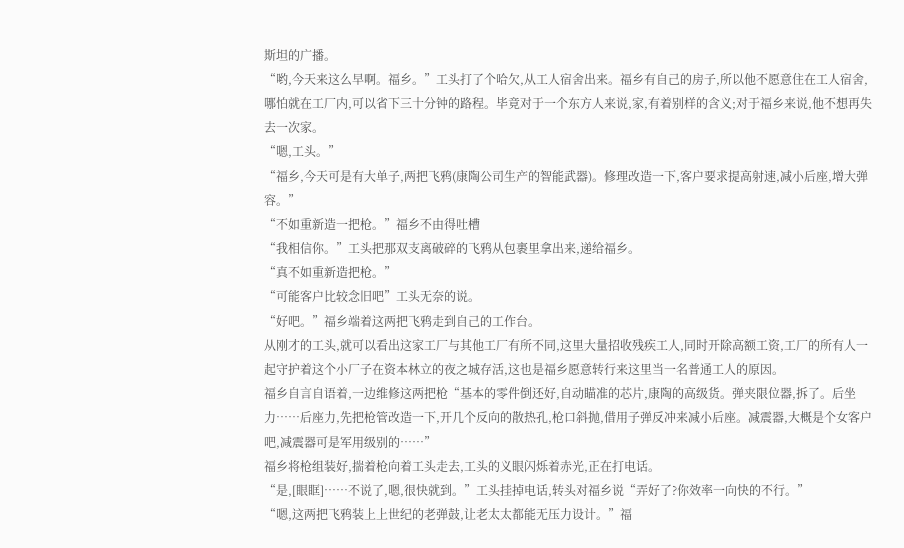斯坦的广播。
“哟,今天来这么早啊。福乡。”工头打了个哈欠,从工人宿舍出来。福乡有自己的房子,所以他不愿意住在工人宿舍,哪怕就在工厂内,可以省下三十分钟的路程。毕竟对于一个东方人来说,家,有着别样的含义;对于福乡来说,他不想再失去一次家。
“嗯,工头。”
“福乡,今天可是有大单子,两把飞鸦(康陶公司生产的智能武器)。修理改造一下,客户要求提高射速,减小后座,增大弹容。”
“不如重新造一把枪。”福乡不由得吐槽
“我相信你。”工头把那双支离破碎的飞鸦从包裹里拿出来,递给福乡。
“真不如重新造把枪。”
“可能客户比较念旧吧”工头无奈的说。
“好吧。”福乡端着这两把飞鸦走到自己的工作台。
从刚才的工头,就可以看出这家工厂与其他工厂有所不同,这里大量招收残疾工人,同时开除高额工资,工厂的所有人一起守护着这个小厂子在资本林立的夜之城存活,这也是福乡愿意转行来这里当一名普通工人的原因。
福乡自言自语着,一边维修这两把枪“基本的零件倒还好,自动瞄准的芯片,康陶的高级货。弹夹限位器,拆了。后坐力……后座力,先把枪管改造一下,开几个反向的散热孔,枪口斜抛,借用子弹反冲来减小后座。减震器,大概是个女客户吧,减震器可是军用级别的……”
福乡将枪组装好,揣着枪向着工头走去,工头的义眼闪烁着赤光,正在打电话。
“是,[眼眶]……不说了,嗯,很快就到。”工头挂掉电话,转头对福乡说“弄好了?你效率一向快的不行。”
“嗯,这两把飞鸦装上上世纪的老弹鼓,让老太太都能无压力设计。”福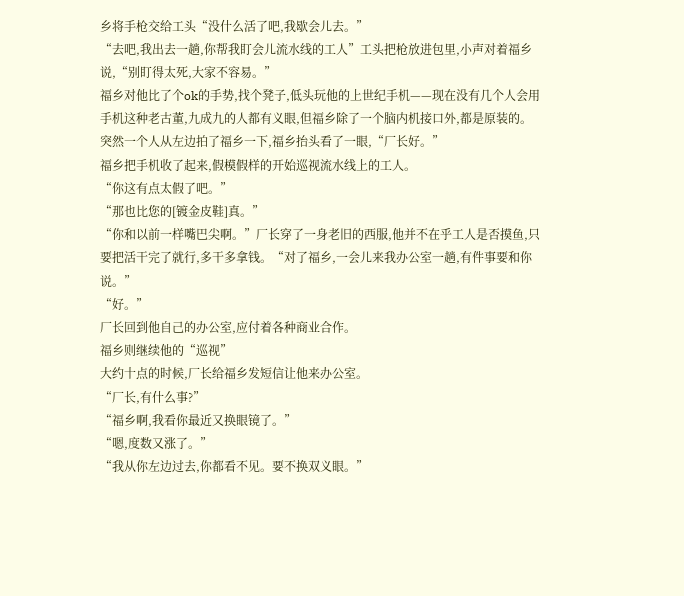乡将手枪交给工头“没什么活了吧,我歇会儿去。”
“去吧,我出去一趟,你帮我盯会儿流水线的工人”工头把枪放进包里,小声对着福乡说,“别盯得太死,大家不容易。”
福乡对他比了个ok的手势,找个凳子,低头玩他的上世纪手机——现在没有几个人会用手机这种老古董,九成九的人都有义眼,但福乡除了一个脑内机接口外,都是原装的。
突然一个人从左边拍了福乡一下,福乡抬头看了一眼,“厂长好。”
福乡把手机收了起来,假模假样的开始巡视流水线上的工人。
“你这有点太假了吧。”
“那也比您的[镀金皮鞋]真。”
“你和以前一样嘴巴尖啊。”厂长穿了一身老旧的西服,他并不在乎工人是否摸鱼,只要把活干完了就行,多干多拿钱。“对了福乡,一会儿来我办公室一趟,有件事要和你说。”
“好。”
厂长回到他自己的办公室,应付着各种商业合作。
福乡则继续他的“巡视”
大约十点的时候,厂长给福乡发短信让他来办公室。
“厂长,有什么事?”
“福乡啊,我看你最近又换眼镜了。”
“嗯,度数又涨了。”
“我从你左边过去,你都看不见。要不换双义眼。”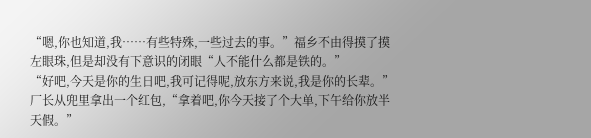“嗯,你也知道,我……有些特殊,一些过去的事。”福乡不由得摸了摸左眼珠,但是却没有下意识的闭眼“人不能什么都是铁的。”
“好吧,今天是你的生日吧,我可记得呢,放东方来说,我是你的长辈。”厂长从兜里拿出一个红包,“拿着吧,你今天接了个大单,下午给你放半天假。”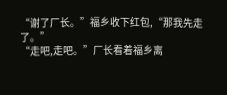“谢了厂长。”福乡收下红包,“那我先走了。”
“走吧,走吧。”厂长看着福乡离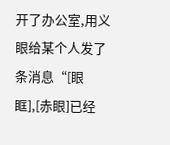开了办公室,用义眼给某个人发了条消息“[眼眶],[赤眼]已经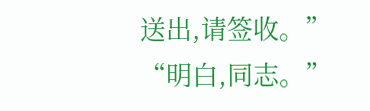送出,请签收。”
“明白,同志。”